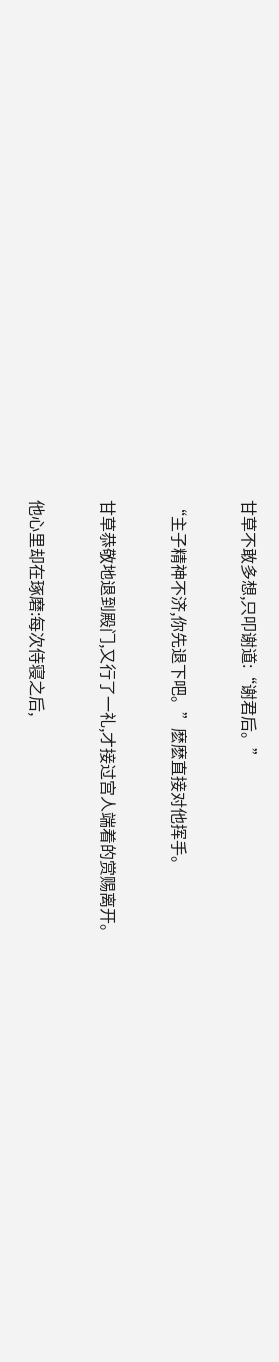甘草不敢多想,只叩谢道:“谢君后。”

“主子精神不济,你先退下吧。”麽麽直接对他挥手。

甘草恭敬地退到殿门,又行了一礼,才接过宫人端着的赏赐离开。

他心里却在琢磨:每次侍寝之后,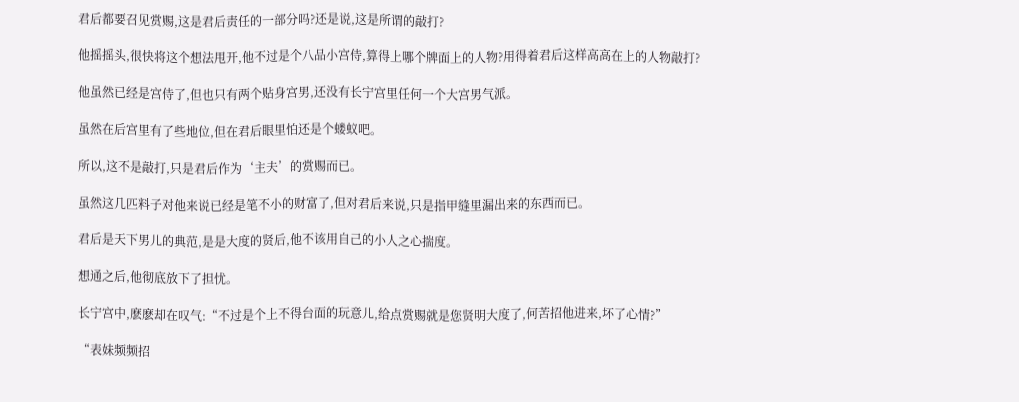君后都要召见赏赐,这是君后责任的一部分吗?还是说,这是所谓的敲打?

他摇摇头,很快将这个想法甩开,他不过是个八品小宫侍,算得上哪个牌面上的人物?用得着君后这样高高在上的人物敲打?

他虽然已经是宫侍了,但也只有两个贴身宫男,还没有长宁宫里任何一个大宫男气派。

虽然在后宫里有了些地位,但在君后眼里怕还是个蝼蚁吧。

所以,这不是敲打,只是君后作为‘主夫’的赏赐而已。

虽然这几匹料子对他来说已经是笔不小的财富了,但对君后来说,只是指甲缝里漏出来的东西而已。

君后是天下男儿的典范,是是大度的贤后,他不该用自己的小人之心揣度。

想通之后,他彻底放下了担忧。

长宁宫中,麽麽却在叹气:“不过是个上不得台面的玩意儿,给点赏赐就是您贤明大度了,何苦招他进来,坏了心情?”

“表妹频频招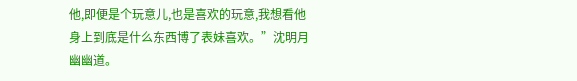他,即便是个玩意儿,也是喜欢的玩意,我想看他身上到底是什么东西博了表妹喜欢。”沈明月幽幽道。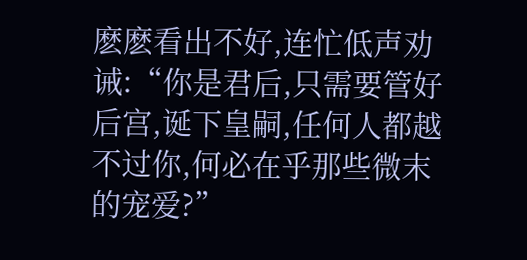麽麽看出不好,连忙低声劝诫:“你是君后,只需要管好后宫,诞下皇嗣,任何人都越不过你,何必在乎那些微末的宠爱?”